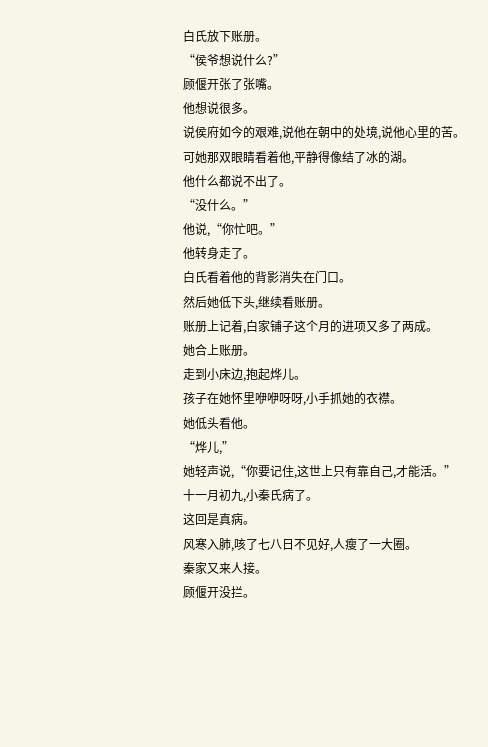白氏放下账册。
“侯爷想说什么?”
顾偃开张了张嘴。
他想说很多。
说侯府如今的艰难,说他在朝中的处境,说他心里的苦。
可她那双眼睛看着他,平静得像结了冰的湖。
他什么都说不出了。
“没什么。”
他说,“你忙吧。”
他转身走了。
白氏看着他的背影消失在门口。
然后她低下头,继续看账册。
账册上记着,白家铺子这个月的进项又多了两成。
她合上账册。
走到小床边,抱起烨儿。
孩子在她怀里咿咿呀呀,小手抓她的衣襟。
她低头看他。
“烨儿,”
她轻声说,“你要记住,这世上只有靠自己,才能活。”
十一月初九,小秦氏病了。
这回是真病。
风寒入肺,咳了七八日不见好,人瘦了一大圈。
秦家又来人接。
顾偃开没拦。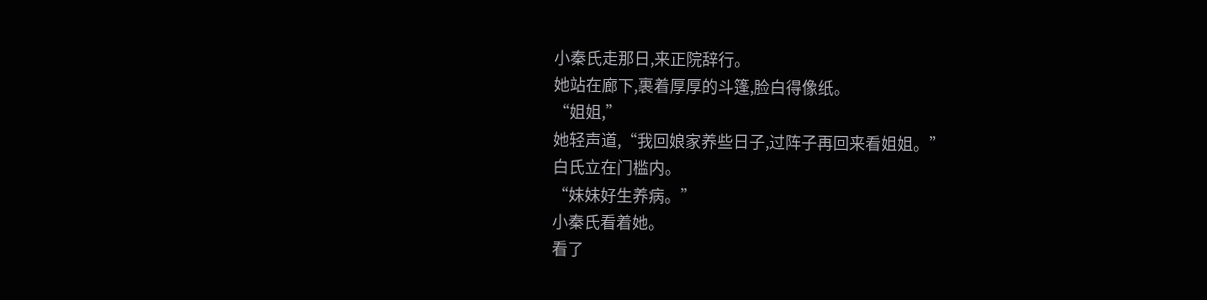小秦氏走那日,来正院辞行。
她站在廊下,裹着厚厚的斗篷,脸白得像纸。
“姐姐,”
她轻声道,“我回娘家养些日子,过阵子再回来看姐姐。”
白氏立在门槛内。
“妹妹好生养病。”
小秦氏看着她。
看了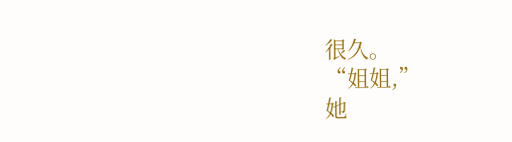很久。
“姐姐,”
她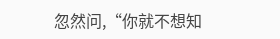忽然问,“你就不想知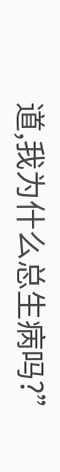道,我为什么总生病吗?”